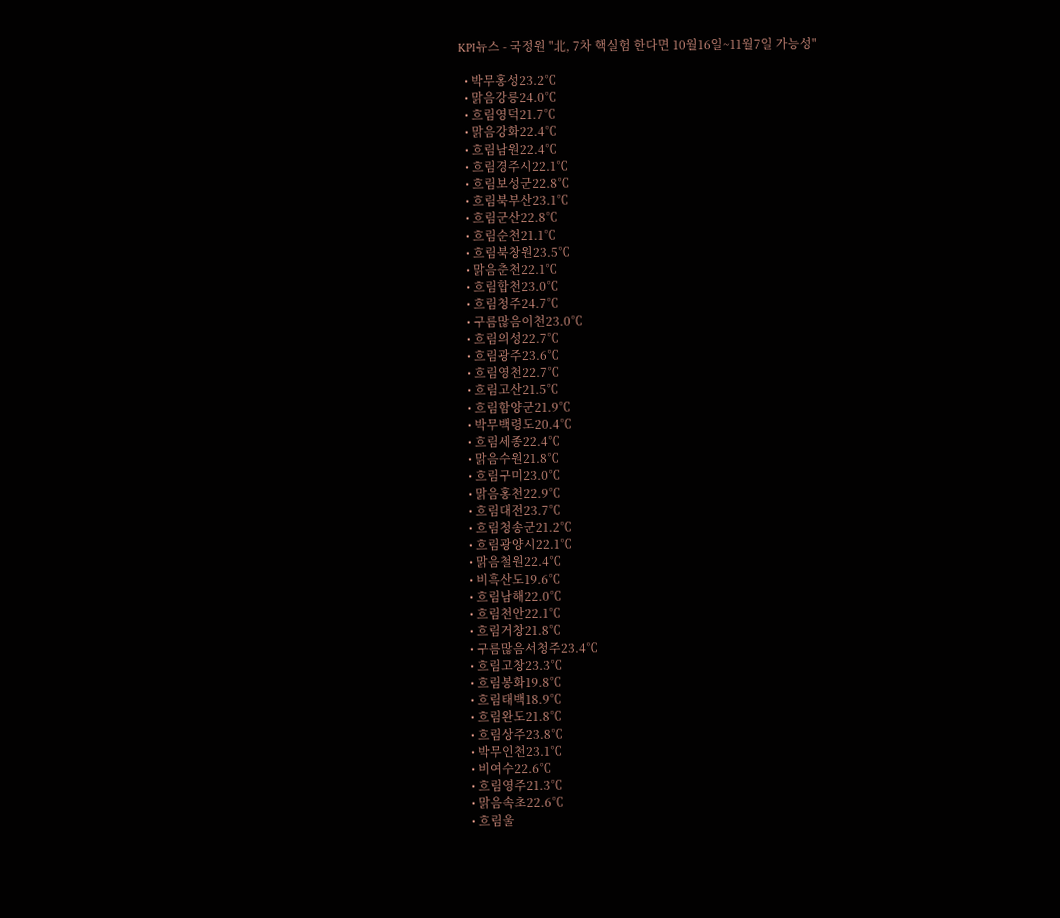KPI뉴스 - 국정원 "北, 7차 핵실험 한다면 10월16일~11월7일 가능성"

  • 박무홍성23.2℃
  • 맑음강릉24.0℃
  • 흐림영덕21.7℃
  • 맑음강화22.4℃
  • 흐림남원22.4℃
  • 흐림경주시22.1℃
  • 흐림보성군22.8℃
  • 흐림북부산23.1℃
  • 흐림군산22.8℃
  • 흐림순천21.1℃
  • 흐림북창원23.5℃
  • 맑음춘천22.1℃
  • 흐림합천23.0℃
  • 흐림청주24.7℃
  • 구름많음이천23.0℃
  • 흐림의성22.7℃
  • 흐림광주23.6℃
  • 흐림영천22.7℃
  • 흐림고산21.5℃
  • 흐림함양군21.9℃
  • 박무백령도20.4℃
  • 흐림세종22.4℃
  • 맑음수원21.8℃
  • 흐림구미23.0℃
  • 맑음홍천22.9℃
  • 흐림대전23.7℃
  • 흐림청송군21.2℃
  • 흐림광양시22.1℃
  • 맑음철원22.4℃
  • 비흑산도19.6℃
  • 흐림남해22.0℃
  • 흐림천안22.1℃
  • 흐림거창21.8℃
  • 구름많음서청주23.4℃
  • 흐림고창23.3℃
  • 흐림봉화19.8℃
  • 흐림태백18.9℃
  • 흐림완도21.8℃
  • 흐림상주23.8℃
  • 박무인천23.1℃
  • 비여수22.6℃
  • 흐림영주21.3℃
  • 맑음속초22.6℃
  • 흐림울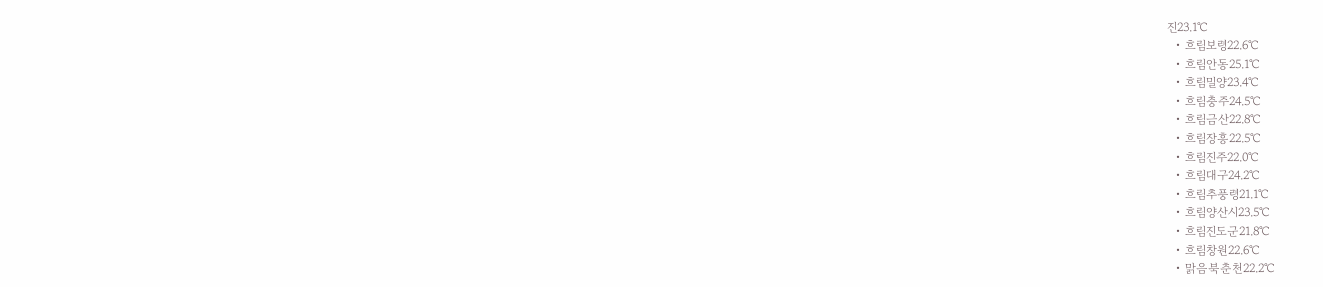진23.1℃
  • 흐림보령22.6℃
  • 흐림안동25.1℃
  • 흐림밀양23.4℃
  • 흐림충주24.5℃
  • 흐림금산22.8℃
  • 흐림장흥22.5℃
  • 흐림진주22.0℃
  • 흐림대구24.2℃
  • 흐림추풍령21.1℃
  • 흐림양산시23.5℃
  • 흐림진도군21.8℃
  • 흐림창원22.6℃
  • 맑음북춘천22.2℃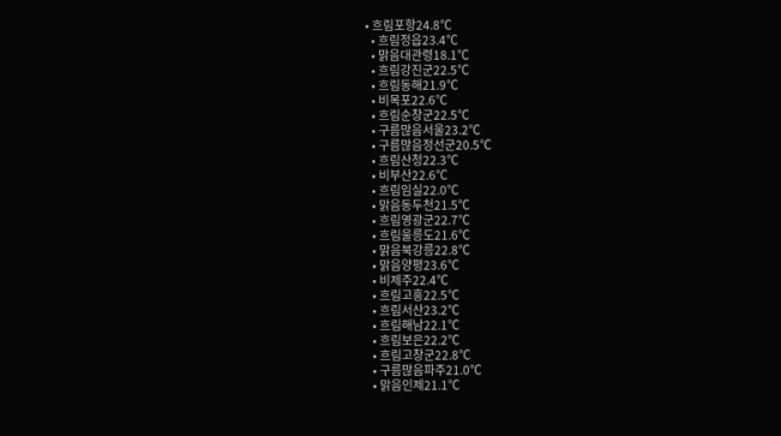• 흐림포항24.8℃
  • 흐림정읍23.4℃
  • 맑음대관령18.1℃
  • 흐림강진군22.5℃
  • 흐림동해21.9℃
  • 비목포22.6℃
  • 흐림순창군22.5℃
  • 구름많음서울23.2℃
  • 구름많음정선군20.5℃
  • 흐림산청22.3℃
  • 비부산22.6℃
  • 흐림임실22.0℃
  • 맑음동두천21.5℃
  • 흐림영광군22.7℃
  • 흐림울릉도21.6℃
  • 맑음북강릉22.8℃
  • 맑음양평23.6℃
  • 비제주22.4℃
  • 흐림고흥22.5℃
  • 흐림서산23.2℃
  • 흐림해남22.1℃
  • 흐림보은22.2℃
  • 흐림고창군22.8℃
  • 구름많음파주21.0℃
  • 맑음인제21.1℃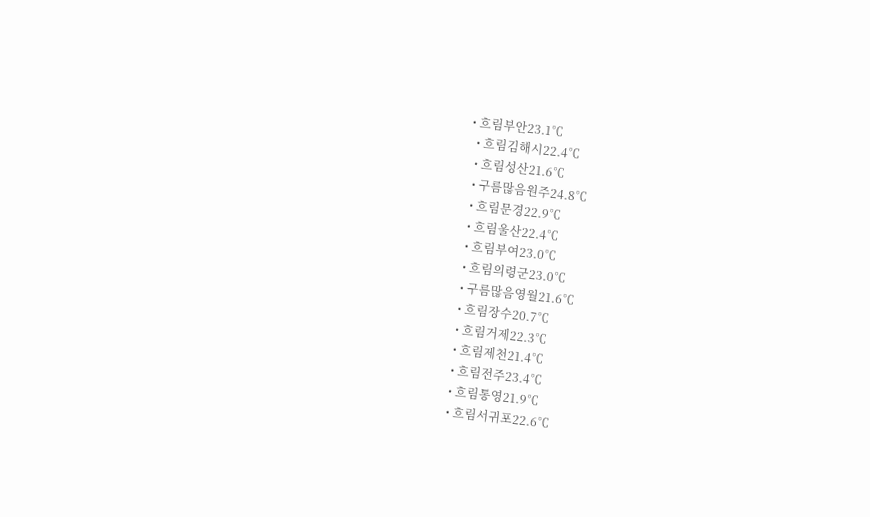• 흐림부안23.1℃
  • 흐림김해시22.4℃
  • 흐림성산21.6℃
  • 구름많음원주24.8℃
  • 흐림문경22.9℃
  • 흐림울산22.4℃
  • 흐림부여23.0℃
  • 흐림의령군23.0℃
  • 구름많음영월21.6℃
  • 흐림장수20.7℃
  • 흐림거제22.3℃
  • 흐림제천21.4℃
  • 흐림전주23.4℃
  • 흐림통영21.9℃
  • 흐림서귀포22.6℃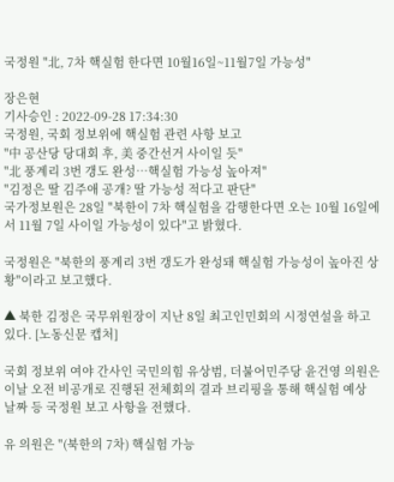국정원 "北, 7차 핵실험 한다면 10월16일~11월7일 가능성"

장은현
기사승인 : 2022-09-28 17:34:30
국정원, 국회 정보위에 핵실험 관련 사항 보고
"中 공산당 당대회 후, 美 중간선거 사이일 듯"
"北 풍계리 3번 갱도 완성…핵실험 가능성 높아져"
"김정은 딸 김주애 공개? 딸 가능성 적다고 판단"
국가정보원은 28일 "북한이 7차 핵실험을 감행한다면 오는 10월 16일에서 11월 7일 사이일 가능성이 있다"고 밝혔다.

국정원은 "북한의 풍계리 3번 갱도가 완성돼 핵실험 가능성이 높아진 상황"이라고 보고했다.

▲ 북한 김정은 국무위원장이 지난 8일 최고인민회의 시정연설을 하고있다. [노동신문 캡처]

국회 정보위 여야 간사인 국민의힘 유상범, 더불어민주당 윤건영 의원은 이날 오전 비공개로 진행된 전체회의 결과 브리핑을 통해 핵실험 예상 날짜 등 국정원 보고 사항을 전했다.

유 의원은 "(북한의 7차) 핵실험 가능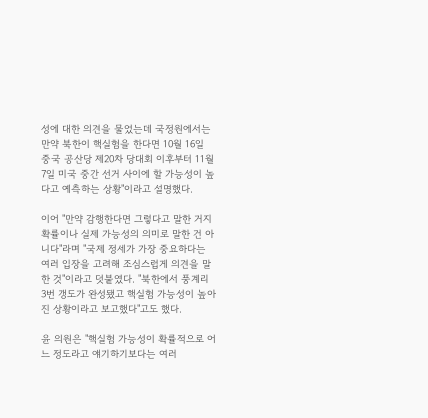성에 대한 의견을 물었는데 국정원에서는 만약 북한이 핵실험을 한다면 10월 16일 중국 공산당 제20차 당대회 이후부터 11월7일 미국 중간 선거 사이에 할 가능성이 높다고 예측하는 상황"이라고 설명했다.

이어 "만약 감행한다면 그렇다고 말한 거지 확률이나 실제 가능성의 의미로 말한 건 아니다"라며 "국제 정세가 가장 중요하다는 여러 입장을 고려해 조심스럽게 의견을 말한 것"이라고 덧붙였다. "북한에서 풍계리 3번 갱도가 완성됐고 핵실험 가능성이 높아진 상황이라고 보고했다"고도 했다.

윤 의원은 "핵실험 가능성이 확률적으로 어느 정도라고 얘기하기보다는 여러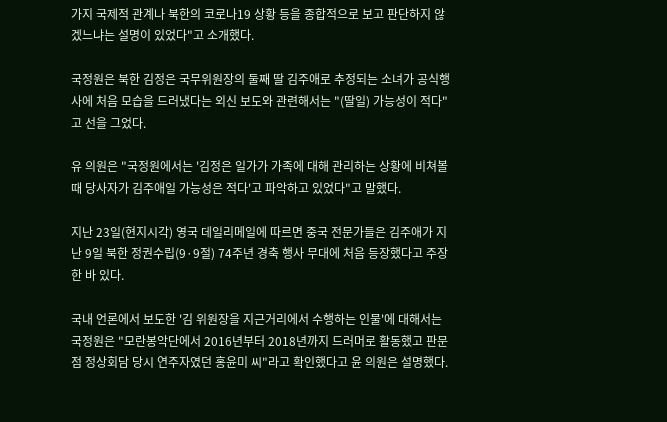가지 국제적 관계나 북한의 코로나19 상황 등을 종합적으로 보고 판단하지 않겠느냐는 설명이 있었다"고 소개했다.

국정원은 북한 김정은 국무위원장의 둘째 딸 김주애로 추정되는 소녀가 공식행사에 처음 모습을 드러냈다는 외신 보도와 관련해서는 "(딸일) 가능성이 적다"고 선을 그었다.

유 의원은 "국정원에서는 '김정은 일가가 가족에 대해 관리하는 상황에 비쳐볼 때 당사자가 김주애일 가능성은 적다'고 파악하고 있었다"고 말했다.

지난 23일(현지시각) 영국 데일리메일에 따르면 중국 전문가들은 김주애가 지난 9일 북한 정권수립(9·9절) 74주년 경축 행사 무대에 처음 등장했다고 주장한 바 있다.

국내 언론에서 보도한 '김 위원장을 지근거리에서 수행하는 인물'에 대해서는 국정원은 "모란봉악단에서 2016년부터 2018년까지 드러머로 활동했고 판문점 정상회담 당시 연주자였던 홍윤미 씨"라고 확인했다고 윤 의원은 설명했다.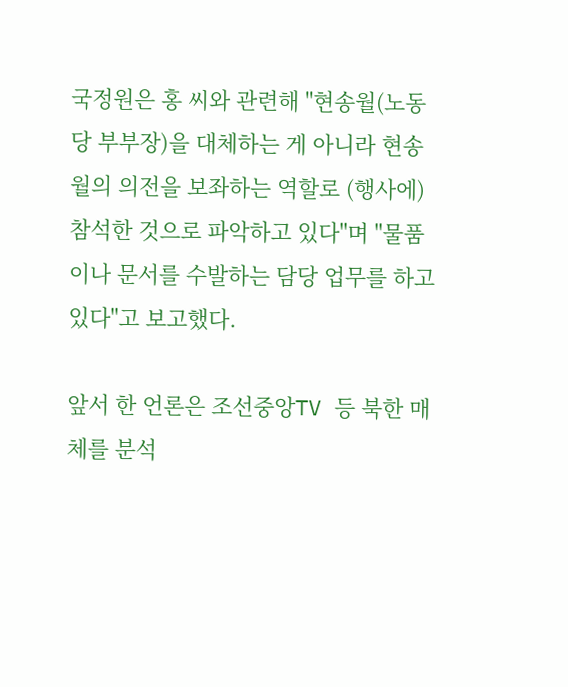국정원은 홍 씨와 관련해 "현송월(노동당 부부장)을 대체하는 게 아니라 현송월의 의전을 보좌하는 역할로 (행사에) 참석한 것으로 파악하고 있다"며 "물품이나 문서를 수발하는 담당 업무를 하고 있다"고 보고했다.

앞서 한 언론은 조선중앙TV 등 북한 매체를 분석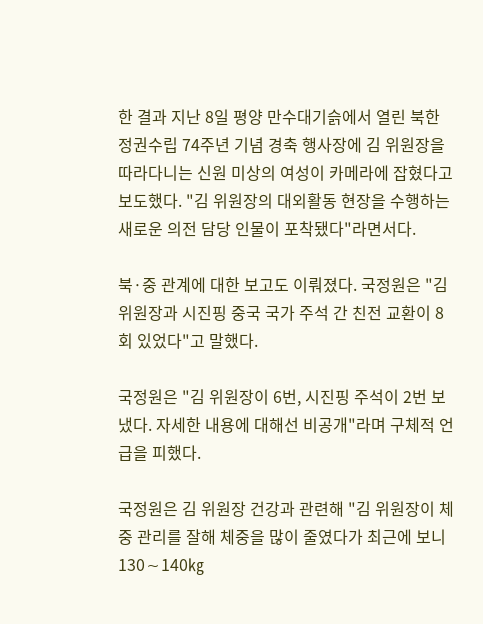한 결과 지난 8일 평양 만수대기슭에서 열린 북한 정권수립 74주년 기념 경축 행사장에 김 위원장을 따라다니는 신원 미상의 여성이 카메라에 잡혔다고 보도했다. "김 위원장의 대외활동 현장을 수행하는 새로운 의전 담당 인물이 포착됐다"라면서다.

북·중 관계에 대한 보고도 이뤄졌다. 국정원은 "김 위원장과 시진핑 중국 국가 주석 간 친전 교환이 8회 있었다"고 말했다.

국정원은 "김 위원장이 6번, 시진핑 주석이 2번 보냈다. 자세한 내용에 대해선 비공개"라며 구체적 언급을 피했다.

국정원은 김 위원장 건강과 관련해 "김 위원장이 체중 관리를 잘해 체중을 많이 줄였다가 최근에 보니 130∼140㎏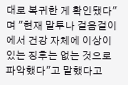대로 복귀한 게 확인됐다"며 "현재 말투나 걸음걸이에서 건강 자체에 이상이 있는 징후는 없는 것으로 파악했다"고 말했다고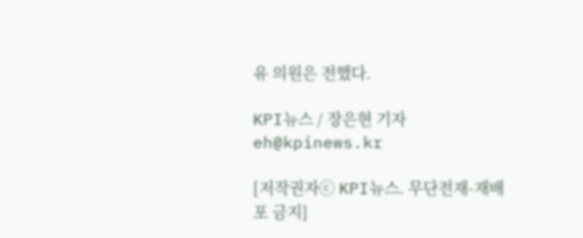유 의원은 전했다.

KPI뉴스 / 장은현 기자 eh@kpinews.kr

[저작권자ⓒ KPI뉴스. 무단전재-재배포 금지]